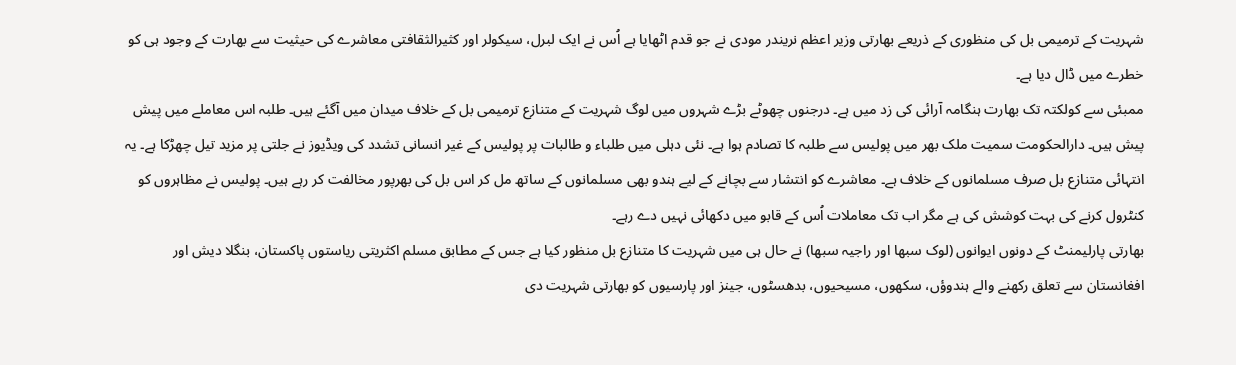شہریت کے ترمیمی بل کی منظوری کے ذریعے بھارتی وزیر اعظم نریندر مودی نے جو قدم اٹھایا ہے اُس نے ایک لبرل، سیکولر اور کثیرالثقافتی معاشرے کی حیثیت سے بھارت کے وجود ہی کو خطرے میں ڈال دیا ہے۔
ممبئی سے کولکتہ تک بھارت ہنگامہ آرائی کی زد میں ہے۔ درجنوں چھوٹے بڑے شہروں میں لوگ شہریت کے متنازع ترمیمی بل کے خلاف میدان میں آگئے ہیں۔ طلبہ اس معاملے میں پیش پیش ہیں۔ دارالحکومت سمیت ملک بھر میں پولیس سے طلبہ کا تصادم ہوا ہے۔ نئی دہلی میں طلباء و طالبات پر پولیس کے غیر انسانی تشدد کی ویڈیوز نے جلتی پر مزید تیل چھڑکا ہے۔ یہ انتہائی متنازع بل صرف مسلمانوں کے خلاف ہے۔ معاشرے کو انتشار سے بچانے کے لیے ہندو بھی مسلمانوں کے ساتھ مل کر اس بل کی بھرپور مخالفت کر رہے ہیں۔ پولیس نے مظاہروں کو کنٹرول کرنے کی بہت کوشش کی ہے مگر اب تک معاملات اُس کے قابو میں دکھائی نہیں دے رہے۔
بھارتی پارلیمنٹ کے دونوں ایوانوں (لوک سبھا اور راجیہ سبھا) نے حال ہی میں شہریت کا متنازع بل منظور کیا ہے جس کے مطابق مسلم اکثریتی ریاستوں پاکستان، بنگلا دیش اور افغانستان سے تعلق رکھنے والے ہندوؤں، سکھوں، مسیحیوں، بدھسٹوں، جینز اور پارسیوں کو بھارتی شہریت دی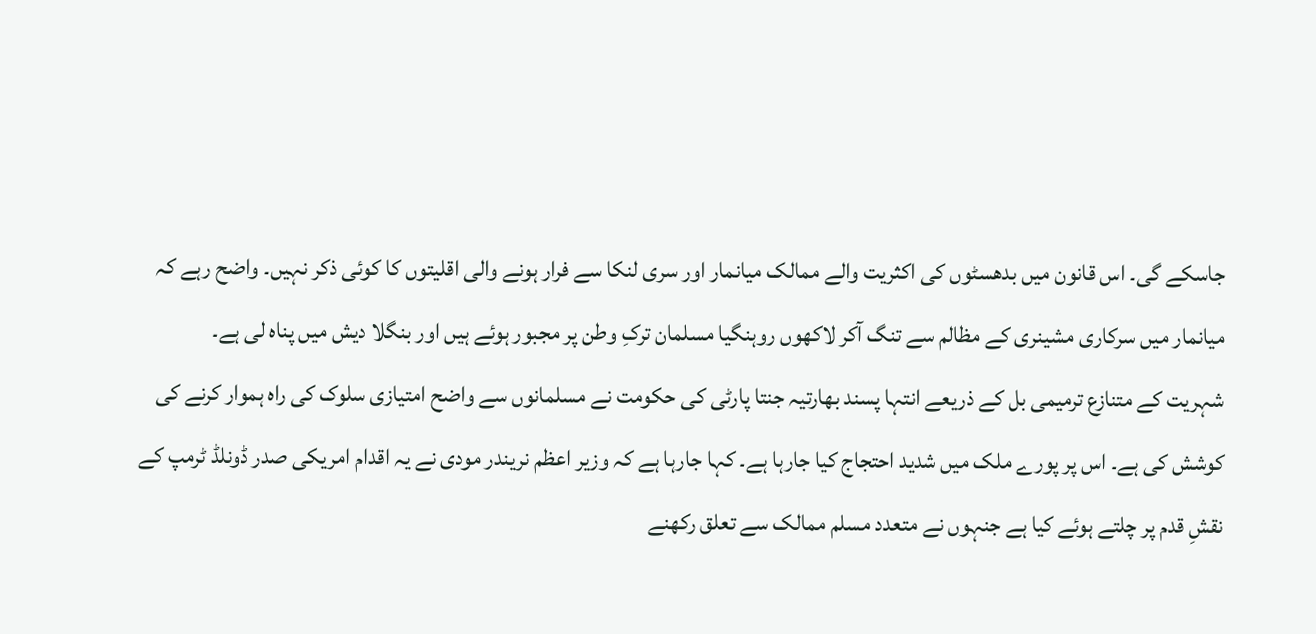جاسکے گی۔ اس قانون میں بدھسٹوں کی اکثریت والے ممالک میانمار اور سری لنکا سے فرار ہونے والی اقلیتوں کا کوئی ذکر نہیں۔ واضح رہے کہ میانمار میں سرکاری مشینری کے مظالم سے تنگ آکر لاکھوں روہنگیا مسلمان ترکِ وطن پر مجبور ہوئے ہیں اور بنگلا دیش میں پناہ لی ہے۔
شہریت کے متنازع ترمیمی بل کے ذریعے انتہا پسند بھارتیہ جنتا پارٹی کی حکومت نے مسلمانوں سے واضح امتیازی سلوک کی راہ ہموار کرنے کی کوشش کی ہے۔ اس پر پورے ملک میں شدید احتجاج کیا جارہا ہے۔ کہا جارہا ہے کہ وزیر اعظم نریندر مودی نے یہ اقدام امریکی صدر ڈونلڈ ٹرمپ کے نقشِ قدم پر چلتے ہوئے کیا ہے جنہوں نے متعدد مسلم ممالک سے تعلق رکھنے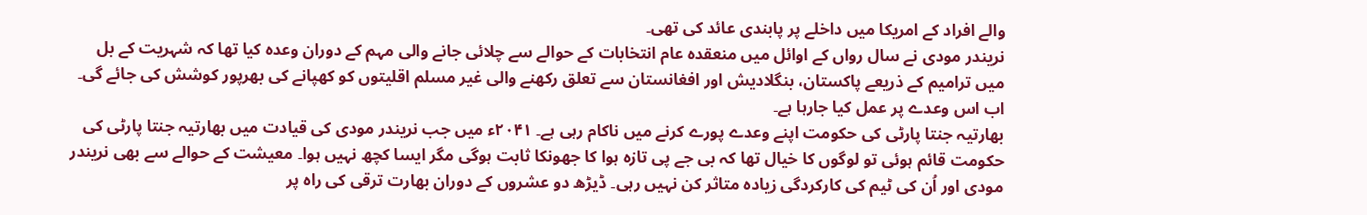والے افراد کے امریکا میں داخلے پر پابندی عائد کی تھی۔
نریندر مودی نے سال رواں کے اوائل میں منعقدہ عام انتخابات کے حوالے سے چلائی جانے والی مہم کے دوران وعدہ کیا تھا کہ شہریت کے بل میں ترامیم کے ذریعے پاکستان، بنگلادیش اور افغانستان سے تعلق رکھنے والی غیر مسلم اقلیتوں کو کھپانے کی بھرپور کوشش کی جائے گی۔ اب اس وعدے پر عمل کیا جارہا ہے۔
بھارتیہ جنتا پارٹی کی حکومت اپنے وعدے پورے کرنے میں ناکام رہی ہے۔ ۲۰۴۱ء میں جب نریندر مودی کی قیادت میں بھارتیہ جنتا پارٹی کی حکومت قائم ہوئی تو لوگوں کا خیال تھا کہ بی جے پی تازہ ہوا کا جھونکا ثابت ہوگی مگر ایسا کچھ نہیں ہوا۔ معیشت کے حوالے سے بھی نریندر مودی اور اُن کی ٹیم کی کارکردگی زیادہ متاثر کن نہیں رہی۔ ڈیڑھ دو عشروں کے دوران بھارت ترقی کی راہ پر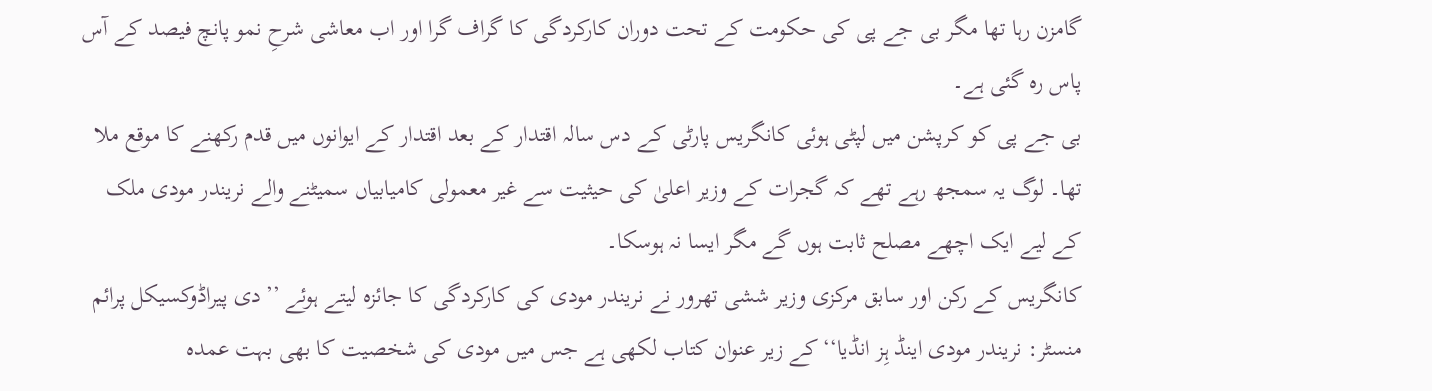گامزن رہا تھا مگر بی جے پی کی حکومت کے تحت دوران کارکردگی کا گراف گرا اور اب معاشی شرحِ نمو پانچ فیصد کے آس پاس رہ گئی ہے۔
بی جے پی کو کرپشن میں لپٹی ہوئی کانگریس پارٹی کے دس سالہ اقتدار کے بعد اقتدار کے ایوانوں میں قدم رکھنے کا موقع ملا تھا۔ لوگ یہ سمجھ رہے تھے کہ گجرات کے وزیر اعلیٰ کی حیثیت سے غیر معمولی کامیابیاں سمیٹنے والے نریندر مودی ملک کے لیے ایک اچھے مصلح ثابت ہوں گے مگر ایسا نہ ہوسکا۔
کانگریس کے رکن اور سابق مرکزی وزیر ششی تھرور نے نریندر مودی کی کارکردگی کا جائزہ لیتے ہوئے ’’دی پیراڈوکسیکل پرائم منسٹر: نریندر مودی اینڈ ہِز انڈیا‘‘ کے زیر عنوان کتاب لکھی ہے جس میں مودی کی شخصیت کا بھی بہت عمدہ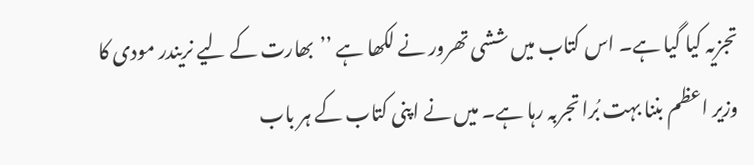تجزیہ کیا گیا ہے۔ اس کتاب میں ششی تھرور نے لکھا ہے ’’بھارت کے لیے نریندر مودی کا وزیر اعظم بننا بہت بُرا تجربہ رہا ہے۔ میں نے اپنی کتاب کے ہر باب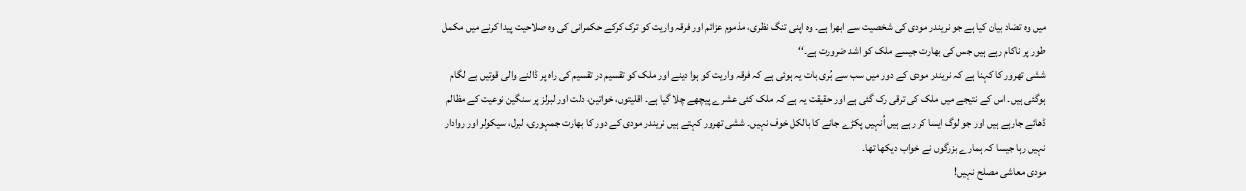میں وہ تضاد بیان کیا ہے جو نریندر مودی کی شخصیت سے ابھرا ہے۔ وہ اپنی تنگ نظری، مذموم عزائم اور فرقہ واریت کو ترک کرکے حکمرانی کی وہ صلاحیت پیدا کرنے میں مکمل طور پر ناکام رہے ہیں جس کی بھارت جیسے ملک کو اشد ضرورت ہے۔‘‘
ششی تھرور کا کہنا ہے کہ نریندر مودی کے دور میں سب سے بُری بات یہ ہوئی ہے کہ فرقہ واریت کو ہوا دینے اور ملک کو تقسیم در تقسیم کی راہ پر ڈالنے والی قوتیں بے لگام ہوگئی ہیں۔ اس کے نتیجے میں ملک کی ترقی رک گئی ہے اور حقیقت یہ ہے کہ ملک کئی عشرے پیچھے چلا گیا ہے۔ اقلیتوں، خواتین، دلت اور لبرلز پر سنگین نوعیت کے مظالم ڈھائے جارہے ہیں اور جو لوگ ایسا کر رہے ہیں اُنہیں پکڑے جانے کا بالکل خوف نہیں۔ ششی تھرور کہتے ہیں نریندر مودی کے دور کا بھارت جمہوری، لبرل، سیکولر اور روادار نہیں رہا جیسا کہ ہمارے بزرگوں نے خواب دیکھا تھا۔
مودی معاشی مصلح نہیں!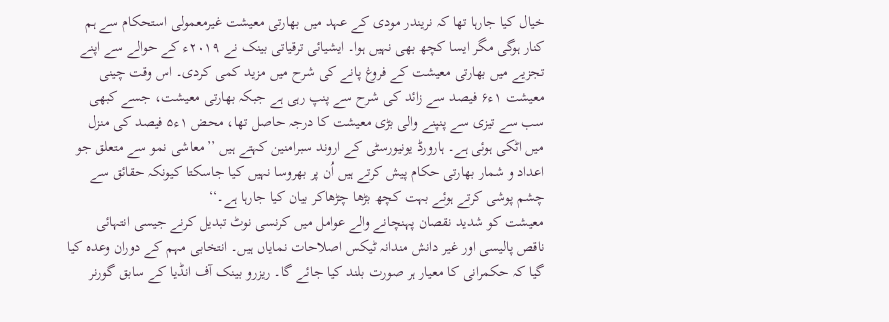خیال کیا جارہا تھا کہ نریندر مودی کے عہد میں بھارتی معیشت غیرمعمولی استحکام سے ہم کنار ہوگی مگر ایسا کچھ بھی نہیں ہوا۔ ایشیائی ترقیاتی بینک نے ۲۰۱۹ء کے حوالے سے اپنے تجزیے میں بھارتی معیشت کے فروغ پانے کی شرح میں مزید کمی کردی۔ اس وقت چینی معیشت ۱ء۶ فیصد سے زائد کی شرح سے پنپ رہی ہے جبکہ بھارتی معیشت، جسے کبھی سب سے تیزی سے پنپنے والی بڑی معیشت کا درجہ حاصل تھا، محض ۱ء۵ فیصد کی منزل میں اٹکی ہوئی ہے۔ ہارورڈ یونیورسٹی کے اروند سبرامنین کہتے ہیں ’’معاشی نمو سے متعلق جو اعداد و شمار بھارتی حکام پیش کرتے ہیں اُن پر بھروسا نہیں کیا جاسکتا کیونکہ حقائق سے چشم پوشی کرتے ہوئے بہت کچھ بڑھا چڑھاکر بیان کیا جارہا ہے۔‘‘
معیشت کو شدید نقصان پہنچانے والے عوامل میں کرنسی نوٹ تبدیل کرنے جیسی انتہائی ناقص پالیسی اور غیر دانش مندانہ ٹیکس اصلاحات نمایاں ہیں۔ انتخابی مہم کے دوران وعدہ کیا گیا کہ حکمرانی کا معیار ہر صورت بلند کیا جائے گا۔ ریزرو بینک آف انڈیا کے سابق گورنر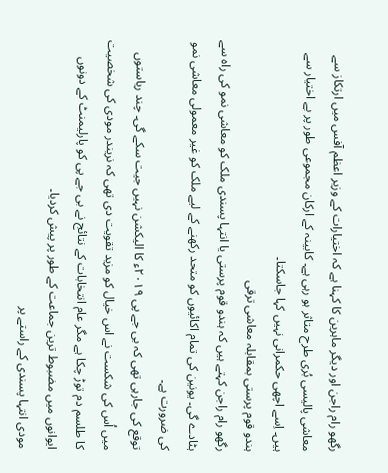رگھو رام راجن اور دیگر ماہرین کا کہنا ہے کہ اختیارات کے وزیر اعظم آفس میں ارتکاز سے معاشی پالیسی بُری طرح متاثر ہو رہی ہے۔ کابینہ کے ارکان مجموعی طور پر بے اختیار سے ہیں۔ اِسے اچھی حکمرانی نہیں کہا جاسکتا۔
ہندو قوم پرستی بمقابلہ معاشی ترقی
رگھو رام راجن کہتے ہیں کہ ہندو قوم پرستی یا انتہا پسندی ملک کو معاشی نمو کی راہ سے ہٹادے گی۔ یونین کی تمام اکائیوں کو متحد رکھنے کے لیے ملک کو غیر معمولی معاشی نمو کی ضرورت ہے۔
توقع کی جارہی تھی کہ بی جے پی ۲۰۱۹ء کا الیکشن نہیں جیت سکے گی۔ چند ریاستوں میں اُس کی شکست نے اس خیال کو مزید تقویت دی تھی کہ نریندر مودی کی شخصیت کا طلسم دم توڑ چکا ہے مگر عام انتخابات کے نتائج نے بی جے پی کو پارلیمنٹ کے دونوں ایوانوں میں مضبوط ترین جماعت کے طور پر پیش کردیا۔
مودی انتہا پسندی کے راستے پر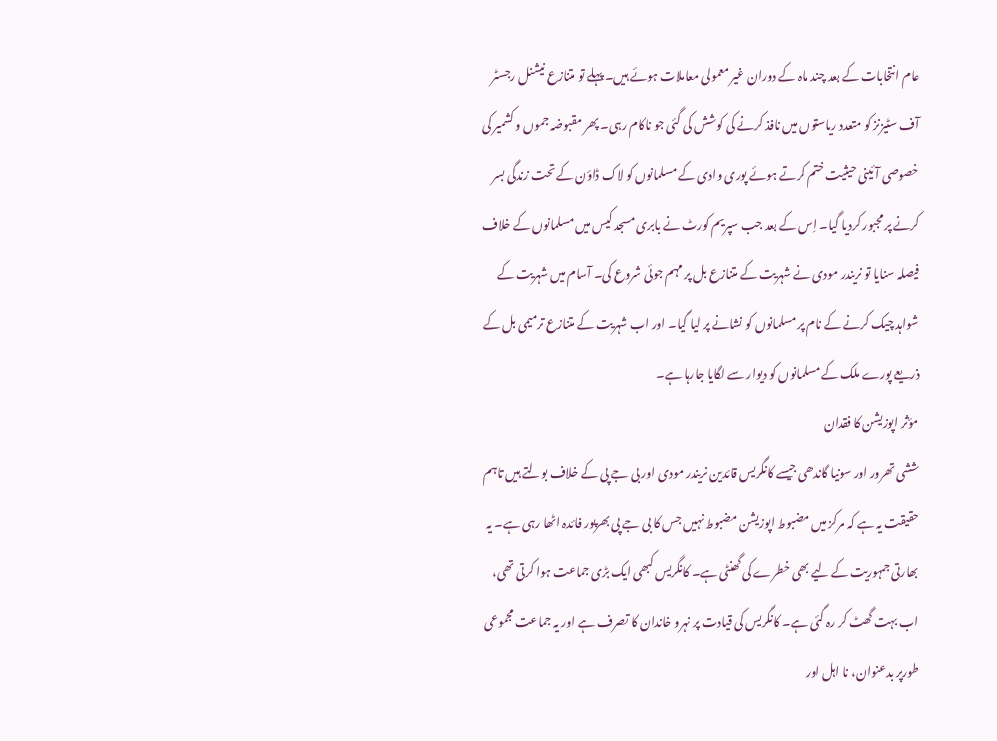عام انتخابات کے بعد چند ماہ کے دوران غیر معمولی معاملات ہوئے ہیں۔ پہلے تو متنازع نیشنل رجسٹر آف سٹیزنز کو متعدد ریاستوں میں نافذ کرنے کی کوشش کی گئی جو ناکام رہی۔ پھر مقبوضہ جموں و کشمیر کی خصوصی آئینی حیثیت ختم کرتے ہوئے پوری وادی کے مسلمانوں کو لاک ڈاؤن کے تحت زندگی بسر کرنے پر مجبور کردیا گیا۔ اِس کے بعد جب سپریم کورٹ نے بابری مسجد کیس میں مسلمانوں کے خلاف فیصلہ سنایا تو نریندر مودی نے شہریت کے متنازع بل پر مہم جوئی شروع کی۔ آسام میں شہریت کے شواہد چیک کرنے کے نام پر مسلمانوں کو نشانے پر لیا گیا۔ اور اب شہریت کے متنازع ترمیمی بل کے ذریعے پورے ملک کے مسلمانوں کو دیوار سے لگایا جارہا ہے۔
مؤثر اپوزیشن کا فقدان
ششی تھرور اور سونیا گاندھی جیسے کانگریس قائدین نریندر مودی اور بی جے پی کے خلاف بولتے ہیں تاہم حقیقت یہ ہے کہ مرکز میں مضبوط اپوزیشن مضبوط نہیں جس کا بی جے پی بھرپور فائدہ اٹھا رہی ہے۔ یہ بھارتی جمہوریت کے لیے بھی خطرے کی گھنٹی ہے۔ کانگریس کبھی ایک بڑی جماعت ہوا کرتی تھی، اب بہت گھٹ کر رہ گئی ہے۔ کانگریس کی قیادت پر نہرو خاندان کا تصرف ہے اور یہ جماعت مجموعی طورپر بدعنوان، نا اہل اور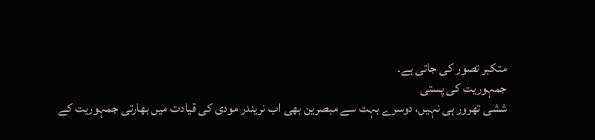متکبر تصور کی جاتی ہے۔
جمہوریت کی پستی
ششی تھرور ہی نہیں، دوسرے بہت سے مبصرین بھی اب نریندر مودی کی قیادت میں بھارتی جمہوریت کے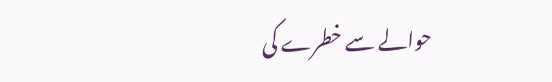حوالے سے خطرے کی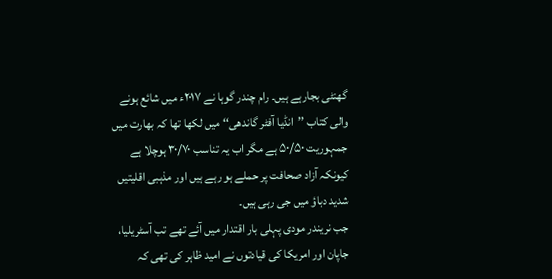گھنٹی بجارہے ہیں۔ رام چندر گوہا نے ۲۰۱۷ء میں شائع ہونے والی کتاب ’’انڈیا آفٹر گاندھی‘‘ میں لکھا تھا کہ بھارت میں جمہوریت ۵۰/۵۰ ہے مگر اب یہ تناسب ۳۰/۷۰ ہوچلا ہے کیونکہ آزاد صحافت پر حملے ہو رہے ہیں اور مذہبی اقلیتیں شدید دباؤ میں جی رہی ہیں۔
جب نریندر مودی پہلی بار اقتدار میں آئے تھے تب آسٹریلیا، جاپان اور امریکا کی قیادتوں نے امید ظاہر کی تھی کہ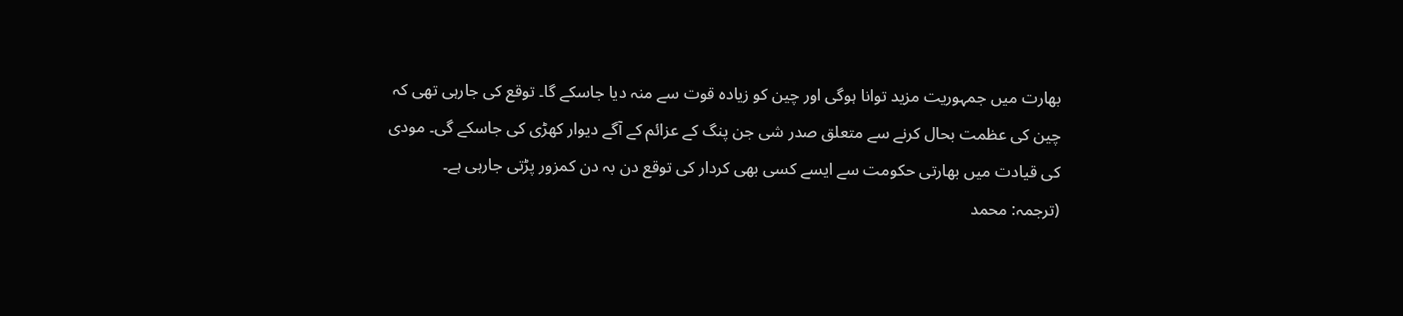بھارت میں جمہوریت مزید توانا ہوگی اور چین کو زیادہ قوت سے منہ دیا جاسکے گا۔ توقع کی جارہی تھی کہ چین کی عظمت بحال کرنے سے متعلق صدر شی جن پنگ کے عزائم کے آگے دیوار کھڑی کی جاسکے گی۔ مودی کی قیادت میں بھارتی حکومت سے ایسے کسی بھی کردار کی توقع دن بہ دن کمزور پڑتی جارہی ہے۔
(ترجمہ: محمد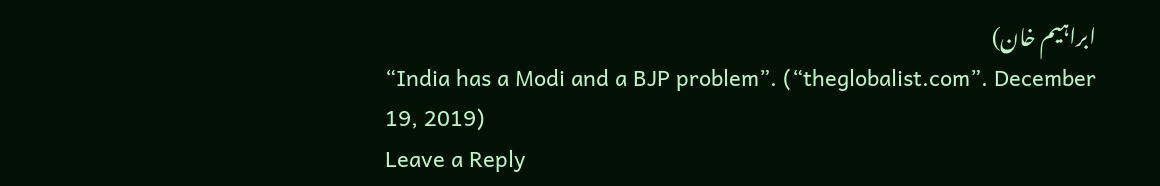ابراہیم خان)
“India has a Modi and a BJP problem”. (“theglobalist.com”. December 19, 2019)
Leave a Reply